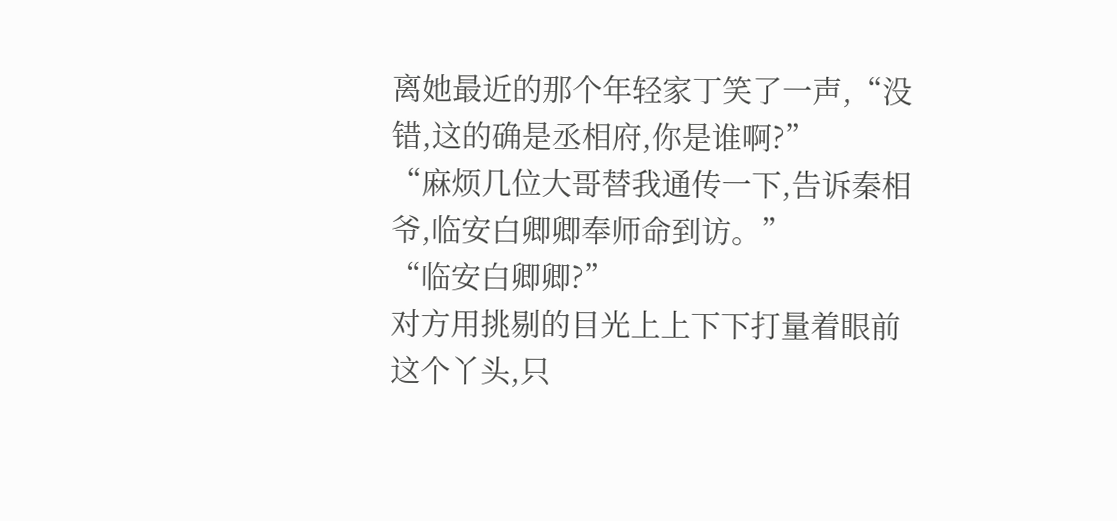离她最近的那个年轻家丁笑了一声,“没错,这的确是丞相府,你是谁啊?”
“麻烦几位大哥替我通传一下,告诉秦相爷,临安白卿卿奉师命到访。”
“临安白卿卿?”
对方用挑剔的目光上上下下打量着眼前这个丫头,只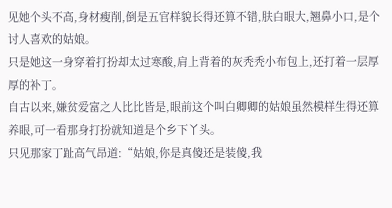见她个头不高,身材瘦削,倒是五官样貌长得还算不错,肤白眼大,翘鼻小口,是个讨人喜欢的姑娘。
只是她这一身穿着打扮却太过寒酸,肩上背着的灰秃秃小布包上,还打着一层厚厚的补丁。
自古以来,嫌贫爱富之人比比皆是,眼前这个叫白卿卿的姑娘虽然模样生得还算养眼,可一看那身打扮就知道是个乡下丫头。
只见那家丁趾高气昂道:“姑娘,你是真傻还是装傻,我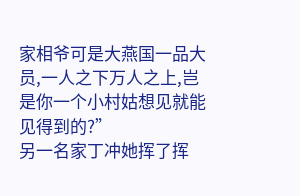家相爷可是大燕国一品大员,一人之下万人之上,岂是你一个小村姑想见就能见得到的?”
另一名家丁冲她挥了挥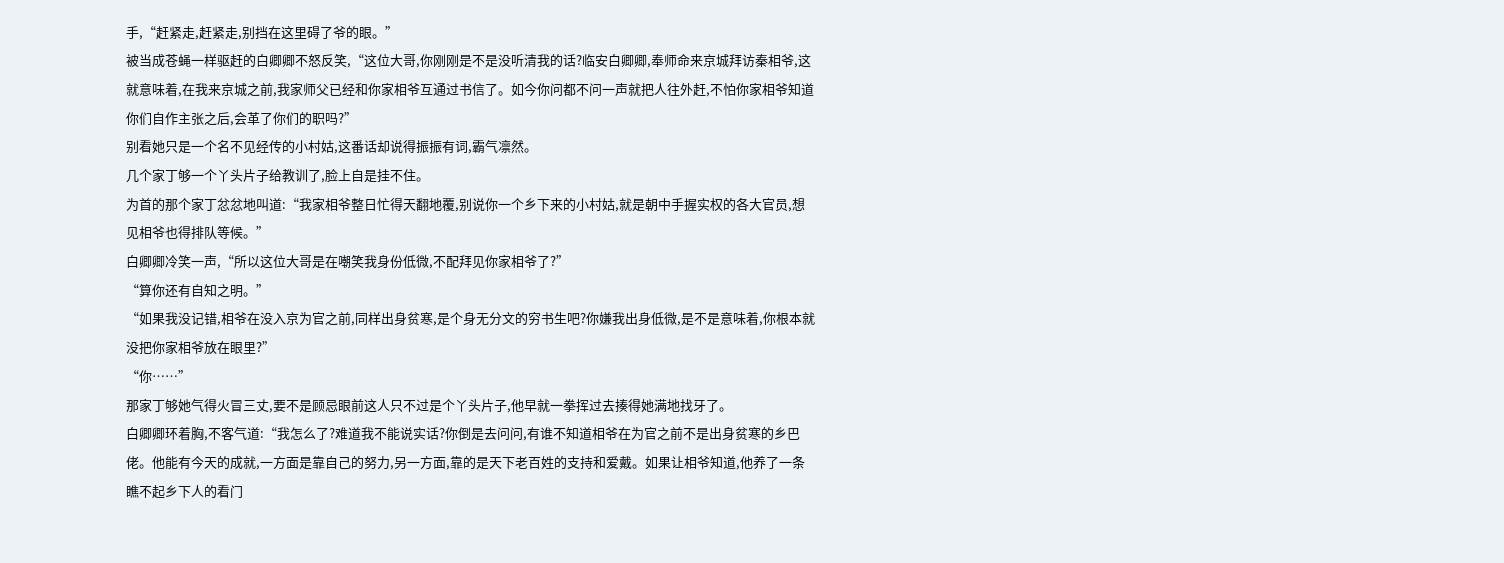手,“赶紧走,赶紧走,别挡在这里碍了爷的眼。”
被当成苍蝇一样驱赶的白卿卿不怒反笑,“这位大哥,你刚刚是不是没听清我的话?临安白卿卿,奉师命来京城拜访秦相爷,这就意味着,在我来京城之前,我家师父已经和你家相爷互通过书信了。如今你问都不问一声就把人往外赶,不怕你家相爷知道你们自作主张之后,会革了你们的职吗?”
别看她只是一个名不见经传的小村姑,这番话却说得振振有词,霸气凛然。
几个家丁够一个丫头片子给教训了,脸上自是挂不住。
为首的那个家丁忿忿地叫道:“我家相爷整日忙得天翻地覆,别说你一个乡下来的小村姑,就是朝中手握实权的各大官员,想见相爷也得排队等候。”
白卿卿冷笑一声,“所以这位大哥是在嘲笑我身份低微,不配拜见你家相爷了?”
“算你还有自知之明。”
“如果我没记错,相爷在没入京为官之前,同样出身贫寒,是个身无分文的穷书生吧?你嫌我出身低微,是不是意味着,你根本就没把你家相爷放在眼里?”
“你……”
那家丁够她气得火冒三丈,要不是顾忌眼前这人只不过是个丫头片子,他早就一拳挥过去揍得她满地找牙了。
白卿卿环着胸,不客气道:“我怎么了?难道我不能说实话?你倒是去问问,有谁不知道相爷在为官之前不是出身贫寒的乡巴佬。他能有今天的成就,一方面是靠自己的努力,另一方面,靠的是天下老百姓的支持和爱戴。如果让相爷知道,他养了一条瞧不起乡下人的看门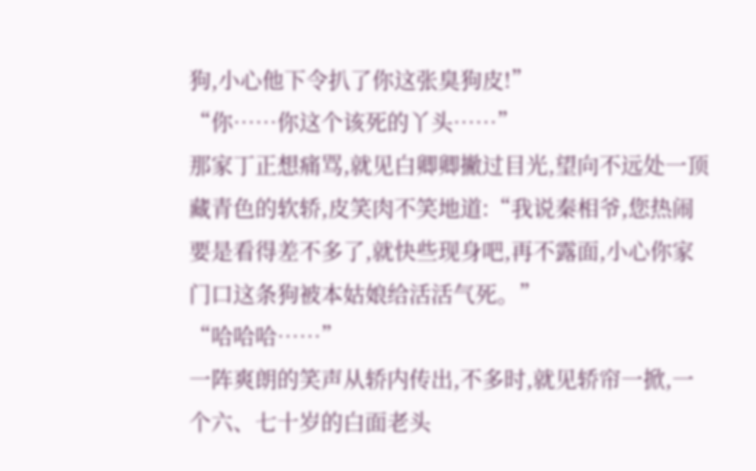狗,小心他下令扒了你这张臭狗皮!”
“你……你这个该死的丫头……”
那家丁正想痛骂,就见白卿卿撇过目光,望向不远处一顶藏青色的软轿,皮笑肉不笑地道:“我说秦相爷,您热闹要是看得差不多了,就快些现身吧,再不露面,小心你家门口这条狗被本姑娘给活活气死。”
“哈哈哈……”
一阵爽朗的笑声从轿内传出,不多时,就见轿帘一掀,一个六、七十岁的白面老头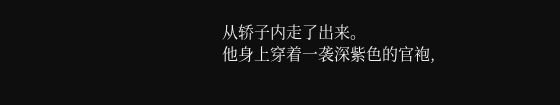从轿子内走了出来。
他身上穿着一袭深紫色的官袍,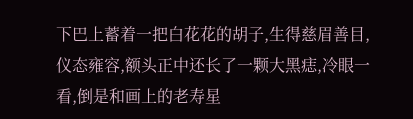下巴上蓄着一把白花花的胡子,生得慈眉善目,仪态雍容,额头正中还长了一颗大黑痣,冷眼一看,倒是和画上的老寿星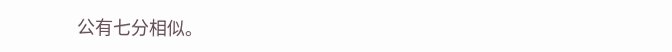公有七分相似。